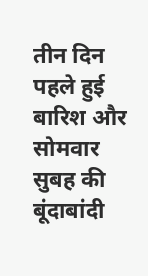तीन दिन पहले हुई बारिश और सोमवार सुबह की बूंदाबांदी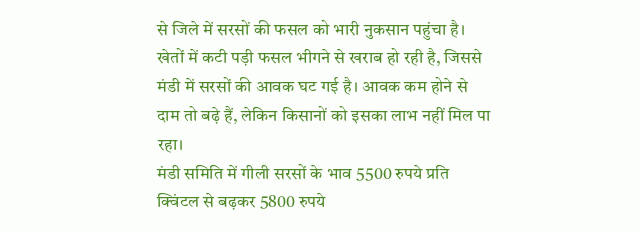से जिले में सरसों की फसल को भारी नुकसान पहुंचा है। खेतों में कटी पड़ी फसल भीगने से खराब हो रही है, जिससे मंडी में सरसों की आवक घट गई है। आवक कम होने से दाम तो बढ़े हैं, लेकिन किसानों को इसका लाभ नहीं मिल पा रहा।
मंडी समिति में गीली सरसों के भाव 5500 रुपये प्रति क्विंटल से बढ़कर 5800 रुपये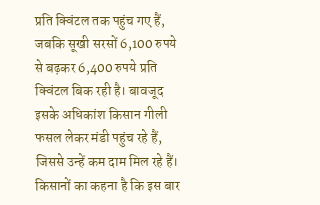प्रति क्विंटल तक पहुंच गए हैं, जबकि सूखी सरसों 6,100 रुपये से बढ़कर 6,400 रुपये प्रति क्विंटल बिक रही है। बावजूद इसके अधिकांश किसान गीली फसल लेकर मंडी पहुंच रहे हैं, जिससे उन्हें कम दाम मिल रहे हैं।
किसानों का कहना है कि इस बार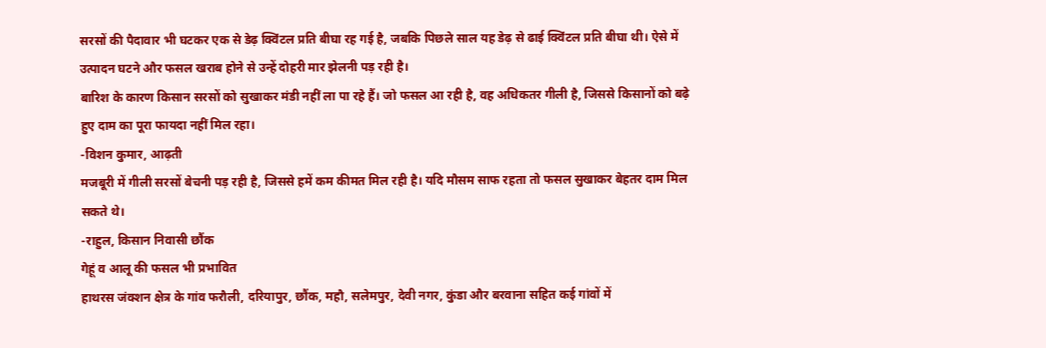सरसों की पैदावार भी घटकर एक से डेढ़ क्विंटल प्रति बीघा रह गई है, जबकि पिछले साल यह डेढ़ से ढाई क्विंटल प्रति बीघा थी। ऐसे में उत्पादन घटने और फसल खराब होने से उन्हें दोहरी मार झेलनी पड़ रही है।
बारिश के कारण किसान सरसों को सुखाकर मंडी नहीं ला पा रहे हैं। जो फसल आ रही है, वह अधिकतर गीली है, जिससे किसानों को बढ़े हुए दाम का पूरा फायदा नहीं मिल रहा।
-विशन कुमार, आढ़ती
मजबूरी में गीली सरसों बेचनी पड़ रही है, जिससे हमें कम कीमत मिल रही है। यदि मौसम साफ रहता तो फसल सुखाकर बेहतर दाम मिल सकते थे।
-राहुल, किसान निवासी छौंक
गेहूं व आलू की फसल भी प्रभावित
हाथरस जंक्शन क्षेत्र के गांव फरौली, दरियापुर, छौंक, महौ, सलेमपुर, देवी नगर, कुंडा और बरवाना सहित कई गांवों में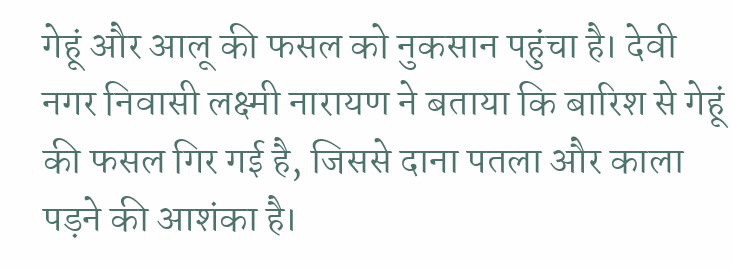गेहूं और आलू की फसल को नुकसान पहुंचा है। देवी नगर निवासी लक्ष्मी नारायण ने बताया कि बारिश से गेहूं की फसल गिर गई है, जिससे दाना पतला और काला पड़ने की आशंका है।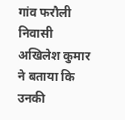गांव फरौली निवासी अखिलेश कुमार ने बताया कि उनकी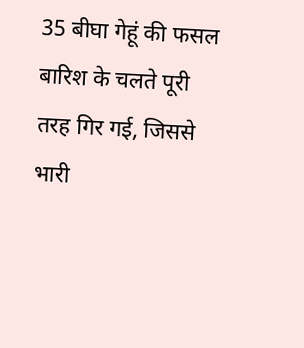35 बीघा गेहूं की फसल बारिश के चलते पूरी तरह गिर गई, जिससे भारी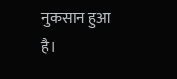नुकसान हुआ है।